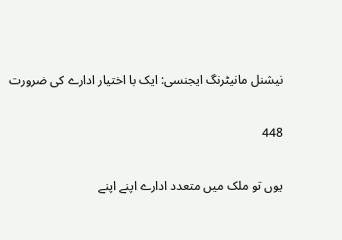نیشنل مانیٹرنگ ایجنسی: ایک با اختیار ادارے کی ضرورت

448

یوں تو ملک میں متعدد ادارے اپنے اپنے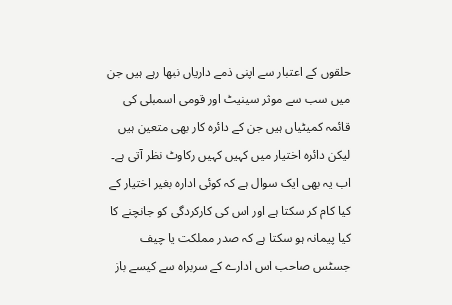حلقوں کے اعتبار سے اپنی ذمے داریاں نبھا رہے ہیں جن میں سب سے موثر سینیٹ اور قومی اسمبلی کی قائمہ کمیٹیاں ہیں جن کے دائرہ کار بھی متعین ہیں لیکن دائرہ اختیار میں کہیں کہیں رکاوٹ نظر آتی ہے۔ اب یہ بھی ایک سوال ہے کہ کوئی ادارہ بغیر اختیار کے کیا کام کر سکتا ہے اور اس کی کارکردگی کو جانچنے کا کیا پیمانہ ہو سکتا ہے کہ صدر مملکت یا چیف جسٹس صاحب اس ادارے کے سربراہ سے کیسے باز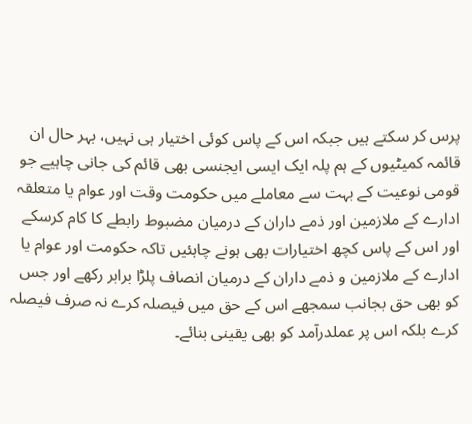پرس کر سکتے ہیں جبکہ اس کے پاس کوئی اختیار ہی نہیں، بہر حال ان قائمہ کمیٹیوں کے ہم پلہ ایک ایسی ایجنسی بھی قائم کی جانی چاہیے جو قومی نوعیت کے بہت سے معاملے میں حکومت وقت اور عوام یا متعلقہ ادارے کے ملازمین اور ذمے داران کے درمیان مضبوط رابطے کا کام کرسکے اور اس کے پاس کچھ اختیارات بھی ہونے چاہئیں تاکہ حکومت اور عوام یا ادارے کے ملازمین و ذمے داران کے درمیان انصاف پلڑا برابر رکھے اور جس کو بھی حق بجانب سمجھے اس کے حق میں فیصلہ کرے نہ صرف فیصلہ کرے بلکہ اس پر عملدرآمد کو بھی یقینی بنائے۔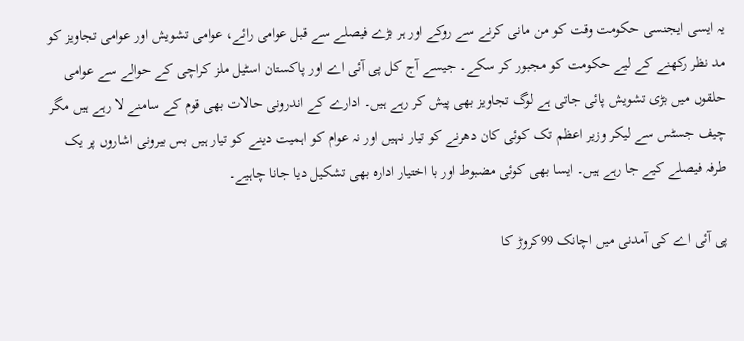یہ ایسی ایجنسی حکومت وقت کو من مانی کرنے سے روکے اور ہر بڑے فیصلے سے قبل عوامی رائے، عوامی تشویش اور عوامی تجاویز کو مد نظر رکھنے کے لیے حکومت کو مجبور کر سکے۔ جیسے آج کل پی آئی اے اور پاکستان اسٹیل ملز کراچی کے حوالے سے عوامی حلقوں میں بڑی تشویش پائی جاتی ہے لوگ تجاویز بھی پیش کر رہے ہیں۔ ادارے کے اندرونی حالات بھی قوم کے سامنے لا رہے ہیں مگر چیف جسٹس سے لیکر وزیر اعظم تک کوئی کان دھرنے کو تیار نہیں اور نہ عوام کو اہمیت دینے کو تیار ہیں بس بیرونی اشاروں پر یک طرفہ فیصلے کیے جا رہے ہیں۔ ایسا بھی کوئی مضبوط اور با اختیار ادارہ بھی تشکیل دیا جانا چاہیے۔

پی آئی اے کی آمدنی میں اچانک 99کروڑ کا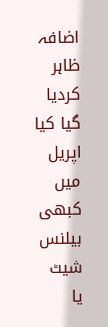اضافہ ظاہر کردیا گیا کیا اپریل میں کبھی بیلنس شیٹ یا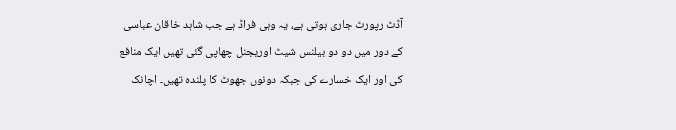آڈٹ رپورٹ جاری ہوتی ہے، یہ وہی فراڈ ہے جب شاہد خاقان عباسی کے دور میں دو دو بیلنس شیٹ اوریجنل چھاپی گئی تھیں ایک منافع کی اور ایک خسارے کی جبکہ دونوں جھوٹ کا پلندہ تھیں۔ اچانک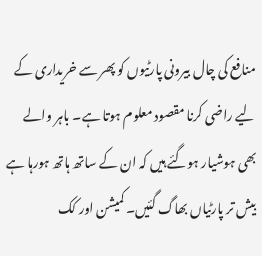منافع کی چال بیرونی پارٹیوں کو پھر سے خریداری کے لیے راضی کرنا مقصود معلوم ہوتا ہے۔ باہر والے بھی ہوشیار ہوگئے ہیں کہ ان کے ساتھ ہاتھ ہورہا ہے بیش تر پارٹیاں بھاگ گئیں۔ کمیشن اور کک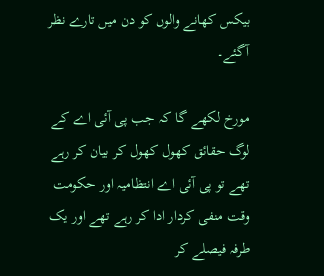بیکس کھانے والوں کو دن میں تارے نظر آگئے۔

مورخ لکھے گا کہ جب پی آئی اے کے لوگ حقائق کھول کھول کر بیان کر رہے تھے تو پی آئی اے انتظامیہ اور حکومت وقت منفی کردار ادا کر رہے تھے اور یک طرفہ فیصلے کر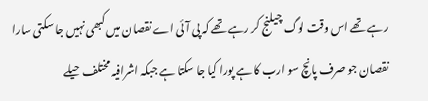رہے تھے اس وقت لوگ چیلنج کر رہے تھے کہ پی آئی اے نقصان میں کبھی نہیں جا سکتی سارا نقصان جو صرف پانچ سو ارب کا ہے پورا کیا جا سکتا ہے جبکہ اشرافیہ مختلف حیلے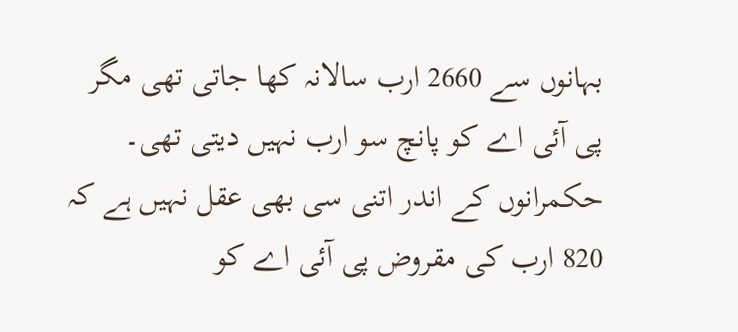بہانوں سے 2660 ارب سالانہ کھا جاتی تھی مگر پی آئی اے کو پانچ سو ارب نہیں دیتی تھی۔ حکمرانوں کے اندر اتنی سی بھی عقل نہیں ہے کہ 820 ارب کی مقروض پی آئی اے کو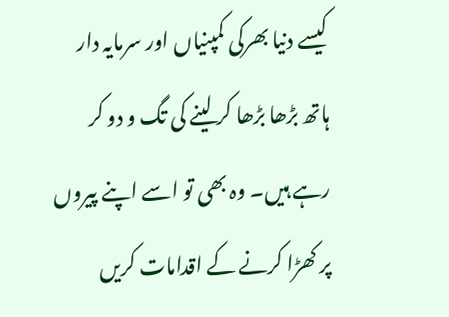کیسے دنیا بھرکی کمپنیاں اور سرمایہ دار ہاتھ بڑھا بڑھا کر لینے کی تگ و دو کر رہے ہیں۔ وہ بھی تو اسے اپنے پیروں پر کھڑا کرنے کے اقدامات کریں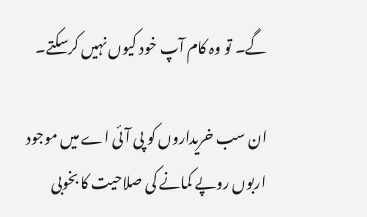گے۔ تو وہ کام آپ خود کیوں نہیں کرسکتے۔

ان سب خریداروں کو پی آئی اے میں موجود اربوں روپے کمانے کی صلاحیت کا بخوبی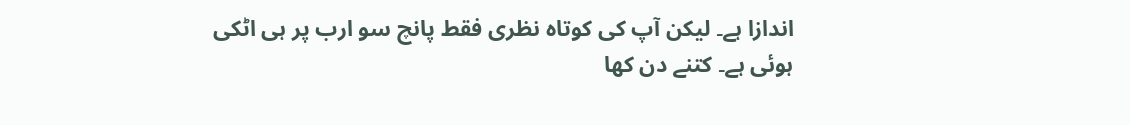اندازا ہے۔ لیکن آپ کی کوتاہ نظری فقط پانچ سو ارب پر ہی اٹکی ہوئی ہے۔ کتنے دن کھا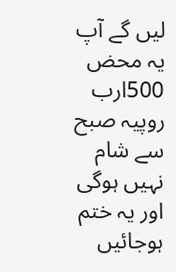لیں گے آپ یہ محض 500ارب روپیہ صبح سے شام نہیں ہوگی اور یہ ختم ہوجائیں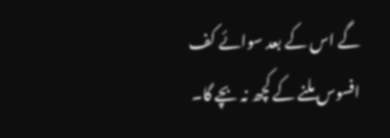گے اس کے بعد سوائے کف افسوس ملنے کے کچھ نہ بچے گا۔